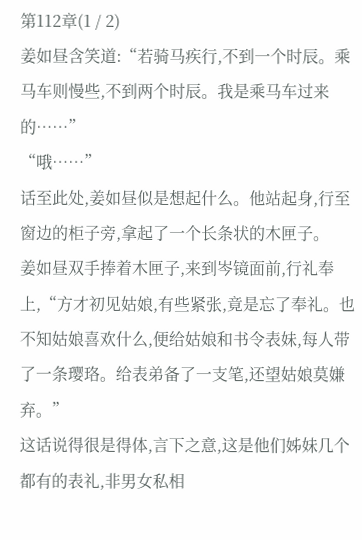第112章(1 / 2)
姜如昼含笑道:“若骑马疾行,不到一个时辰。乘马车则慢些,不到两个时辰。我是乘马车过来的……”
“哦……”
话至此处,姜如昼似是想起什么。他站起身,行至窗边的柜子旁,拿起了一个长条状的木匣子。
姜如昼双手捧着木匣子,来到岑镜面前,行礼奉上,“方才初见姑娘,有些紧张,竟是忘了奉礼。也不知姑娘喜欢什么,便给姑娘和书令表妹,每人带了一条璎珞。给表弟备了一支笔,还望姑娘莫嫌弃。”
这话说得很是得体,言下之意,这是他们姊妹几个都有的表礼,非男女私相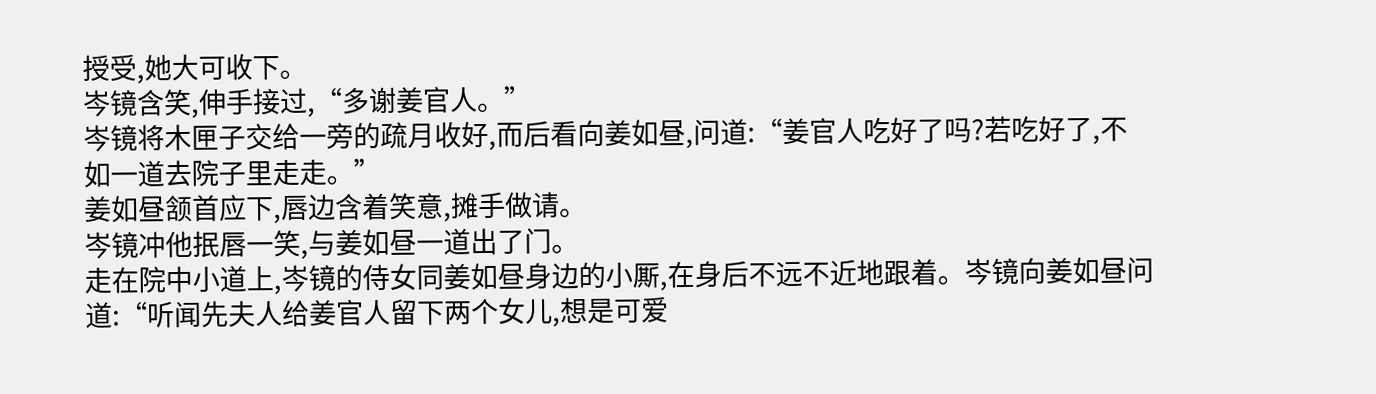授受,她大可收下。
岑镜含笑,伸手接过,“多谢姜官人。”
岑镜将木匣子交给一旁的疏月收好,而后看向姜如昼,问道:“姜官人吃好了吗?若吃好了,不如一道去院子里走走。”
姜如昼颔首应下,唇边含着笑意,摊手做请。
岑镜冲他抿唇一笑,与姜如昼一道出了门。
走在院中小道上,岑镜的侍女同姜如昼身边的小厮,在身后不远不近地跟着。岑镜向姜如昼问道:“听闻先夫人给姜官人留下两个女儿,想是可爱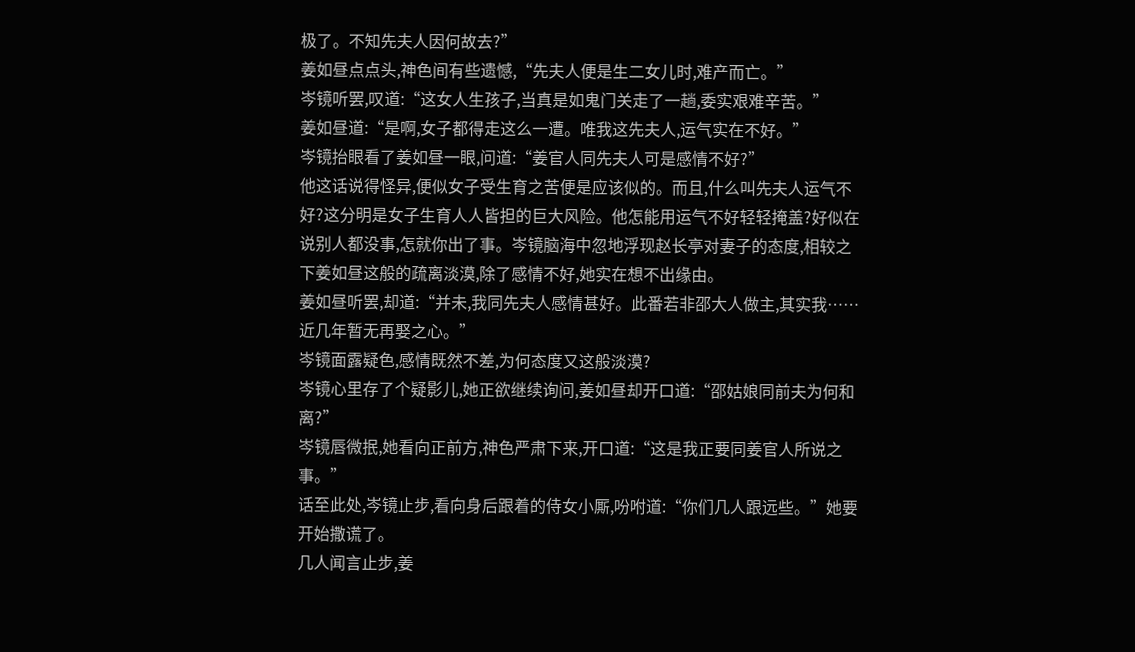极了。不知先夫人因何故去?”
姜如昼点点头,神色间有些遗憾,“先夫人便是生二女儿时,难产而亡。”
岑镜听罢,叹道:“这女人生孩子,当真是如鬼门关走了一趟,委实艰难辛苦。”
姜如昼道:“是啊,女子都得走这么一遭。唯我这先夫人,运气实在不好。”
岑镜抬眼看了姜如昼一眼,问道:“姜官人同先夫人可是感情不好?”
他这话说得怪异,便似女子受生育之苦便是应该似的。而且,什么叫先夫人运气不好?这分明是女子生育人人皆担的巨大风险。他怎能用运气不好轻轻掩盖?好似在说别人都没事,怎就你出了事。岑镜脑海中忽地浮现赵长亭对妻子的态度,相较之下姜如昼这般的疏离淡漠,除了感情不好,她实在想不出缘由。
姜如昼听罢,却道:“并未,我同先夫人感情甚好。此番若非邵大人做主,其实我……近几年暂无再娶之心。”
岑镜面露疑色,感情既然不差,为何态度又这般淡漠?
岑镜心里存了个疑影儿,她正欲继续询问,姜如昼却开口道:“邵姑娘同前夫为何和离?”
岑镜唇微抿,她看向正前方,神色严肃下来,开口道:“这是我正要同姜官人所说之事。”
话至此处,岑镜止步,看向身后跟着的侍女小厮,吩咐道:“你们几人跟远些。”她要开始撒谎了。
几人闻言止步,姜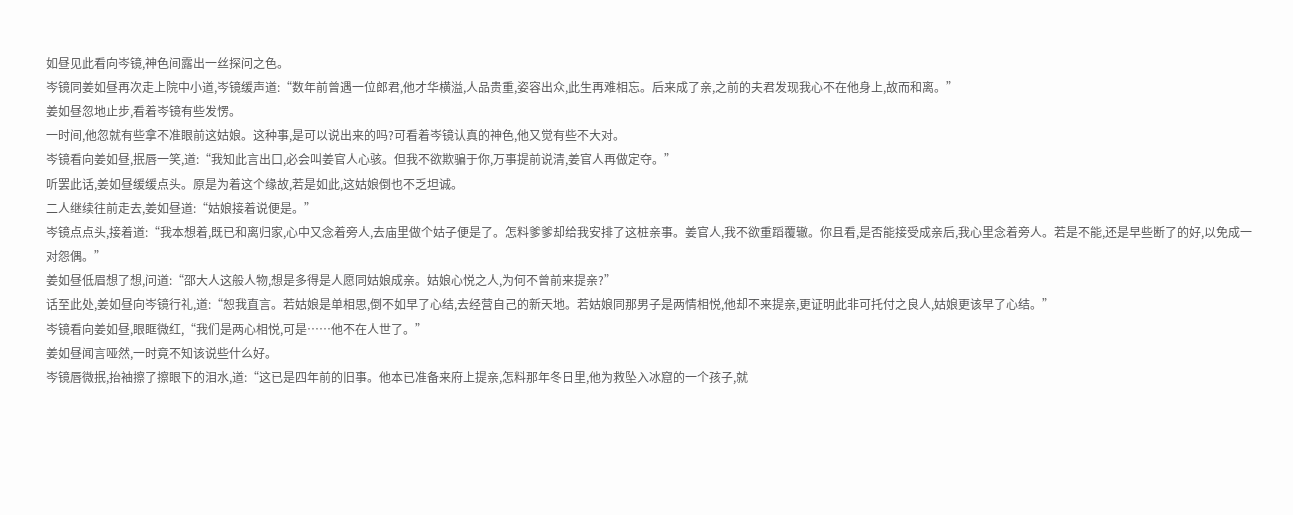如昼见此看向岑镜,神色间露出一丝探问之色。
岑镜同姜如昼再次走上院中小道,岑镜缓声道:“数年前曾遇一位郎君,他才华横溢,人品贵重,姿容出众,此生再难相忘。后来成了亲,之前的夫君发现我心不在他身上,故而和离。”
姜如昼忽地止步,看着岑镜有些发愣。
一时间,他忽就有些拿不准眼前这姑娘。这种事,是可以说出来的吗?可看着岑镜认真的神色,他又觉有些不大对。
岑镜看向姜如昼,抿唇一笑,道:“我知此言出口,必会叫姜官人心骇。但我不欲欺骗于你,万事提前说清,姜官人再做定夺。”
听罢此话,姜如昼缓缓点头。原是为着这个缘故,若是如此,这姑娘倒也不乏坦诚。
二人继续往前走去,姜如昼道:“姑娘接着说便是。”
岑镜点点头,接着道:“我本想着,既已和离归家,心中又念着旁人,去庙里做个姑子便是了。怎料爹爹却给我安排了这桩亲事。姜官人,我不欲重蹈覆辙。你且看,是否能接受成亲后,我心里念着旁人。若是不能,还是早些断了的好,以免成一对怨偶。”
姜如昼低眉想了想,问道:“邵大人这般人物,想是多得是人愿同姑娘成亲。姑娘心悦之人,为何不曾前来提亲?”
话至此处,姜如昼向岑镜行礼,道:“恕我直言。若姑娘是单相思,倒不如早了心结,去经营自己的新天地。若姑娘同那男子是两情相悦,他却不来提亲,更证明此非可托付之良人,姑娘更该早了心结。”
岑镜看向姜如昼,眼眶微红,“我们是两心相悦,可是……他不在人世了。”
姜如昼闻言哑然,一时竟不知该说些什么好。
岑镜唇微抿,抬袖擦了擦眼下的泪水,道:“这已是四年前的旧事。他本已准备来府上提亲,怎料那年冬日里,他为救坠入冰窟的一个孩子,就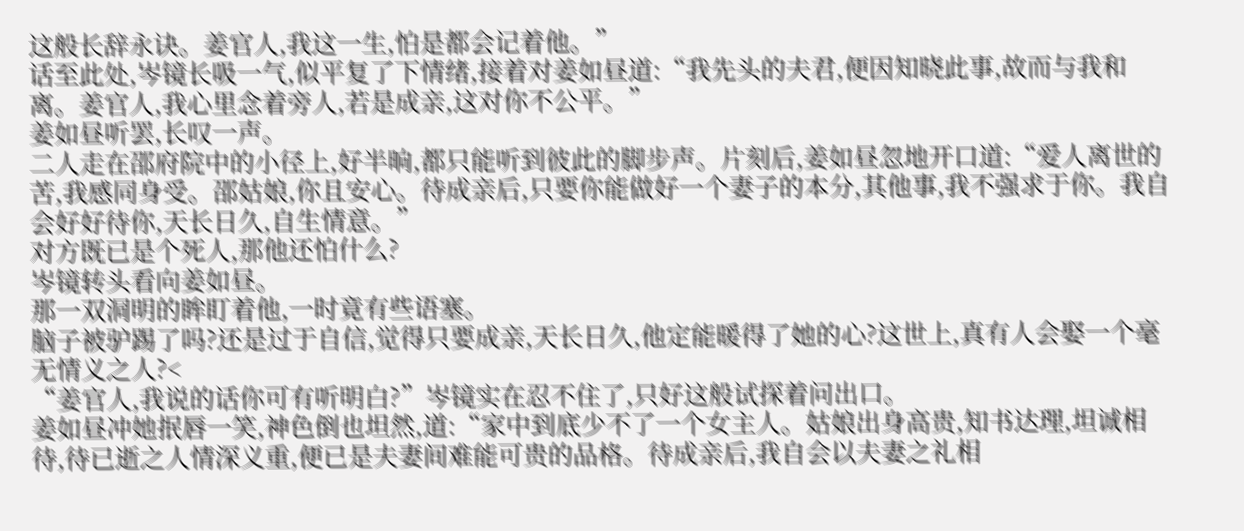这般长辞永诀。姜官人,我这一生,怕是都会记着他。”
话至此处,岑镜长吸一气,似平复了下情绪,接着对姜如昼道:“我先头的夫君,便因知晓此事,故而与我和离。姜官人,我心里念着旁人,若是成亲,这对你不公平。”
姜如昼听罢,长叹一声。
二人走在邵府院中的小径上,好半晌,都只能听到彼此的脚步声。片刻后,姜如昼忽地开口道:“爱人离世的苦,我感同身受。邵姑娘,你且安心。待成亲后,只要你能做好一个妻子的本分,其他事,我不强求于你。我自会好好待你,天长日久,自生情意。”
对方既已是个死人,那他还怕什么?
岑镜转头看向姜如昼。
那一双洞明的眸盯着他,一时竟有些语塞。
脑子被驴踢了吗?还是过于自信,觉得只要成亲,天长日久,他定能暖得了她的心?这世上,真有人会娶一个毫无情义之人?<
“姜官人,我说的话你可有听明白?”岑镜实在忍不住了,只好这般试探着问出口。
姜如昼冲她抿唇一笑,神色倒也坦然,道:“家中到底少不了一个女主人。姑娘出身高贵,知书达理,坦诚相待,待已逝之人情深义重,便已是夫妻间难能可贵的品格。待成亲后,我自会以夫妻之礼相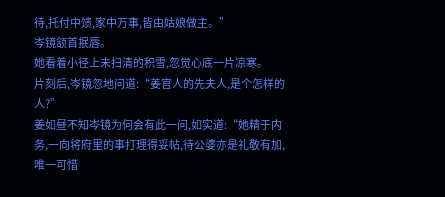待,托付中馈,家中万事,皆由姑娘做主。”
岑镜颔首抿唇。
她看着小径上未扫清的积雪,忽觉心底一片凉寒。
片刻后,岑镜忽地问道:“姜官人的先夫人,是个怎样的人?”
姜如昼不知岑镜为何会有此一问,如实道:“她精于内务,一向将府里的事打理得妥帖,待公婆亦是礼敬有加,唯一可惜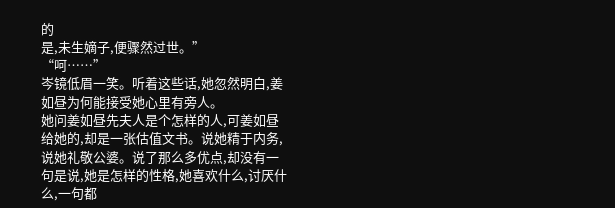的
是,未生嫡子,便骤然过世。”
“呵……”
岑镜低眉一笑。听着这些话,她忽然明白,姜如昼为何能接受她心里有旁人。
她问姜如昼先夫人是个怎样的人,可姜如昼给她的,却是一张估值文书。说她精于内务,说她礼敬公婆。说了那么多优点,却没有一句是说,她是怎样的性格,她喜欢什么,讨厌什么,一句都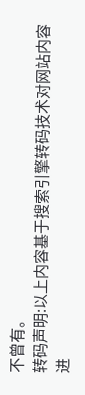不曾有。
转码声明:以上内容基于搜索引擎转码技术对网站内容进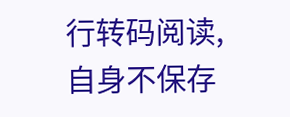行转码阅读,自身不保存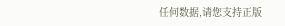任何数据,请您支持正版